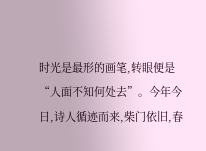时光是最形的画笔,转眼便是“人面不知何处去”。今年今日,诗人循迹而来,柴门依旧,春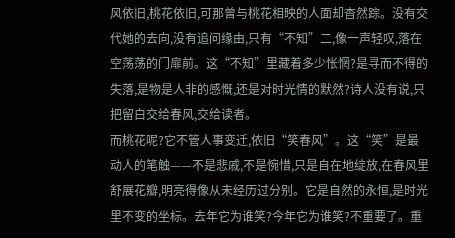风依旧,桃花依旧,可那曾与桃花相映的人面却杳然踪。没有交代她的去向,没有追问缘由,只有“不知”二,像一声轻叹,落在空荡荡的门扉前。这“不知”里藏着多少怅惘?是寻而不得的失落,是物是人非的感慨,还是对时光情的默然?诗人没有说,只把留白交给春风,交给读者。
而桃花呢?它不管人事变迁,依旧“笑春风”。这“笑”是最动人的笔触——不是悲戚,不是惋惜,只是自在地绽放,在春风里舒展花瓣,明亮得像从未经历过分别。它是自然的永恒,是时光里不变的坐标。去年它为谁笑?今年它为谁笑?不重要了。重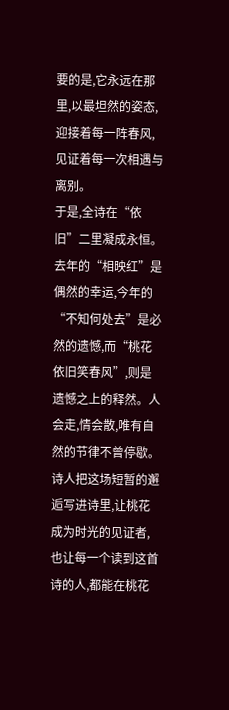要的是,它永远在那里,以最坦然的姿态,迎接着每一阵春风,见证着每一次相遇与离别。
于是,全诗在“依旧”二里凝成永恒。去年的“相映红”是偶然的幸运,今年的“不知何处去”是必然的遗憾,而“桃花依旧笑春风”,则是遗憾之上的释然。人会走,情会散,唯有自然的节律不曾停歇。诗人把这场短暂的邂逅写进诗里,让桃花成为时光的见证者,也让每一个读到这首诗的人,都能在桃花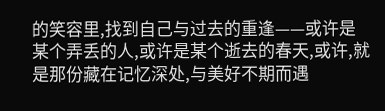的笑容里,找到自己与过去的重逢——或许是某个弄丢的人,或许是某个逝去的春天,或许,就是那份藏在记忆深处,与美好不期而遇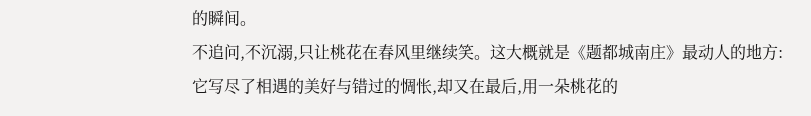的瞬间。
不追问,不沉溺,只让桃花在春风里继续笑。这大概就是《题都城南庄》最动人的地方:它写尽了相遇的美好与错过的惆怅,却又在最后,用一朵桃花的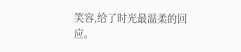笑容,给了时光最温柔的回应。